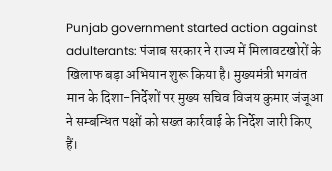Punjab government started action against adulterants: पंजाब सरकार ने राज्य में मिलावटखोरों के खिलाफ बड़ा अभियान शुरू किया है। मुख्यमंत्री भगवंत मान के दिशा-निर्देशों पर मुख्य सचिव विजय कुमार जंजूआ ने सम्बन्धित पक्षों को सख्त कार्रवाई के निर्देश जारी किए हैं।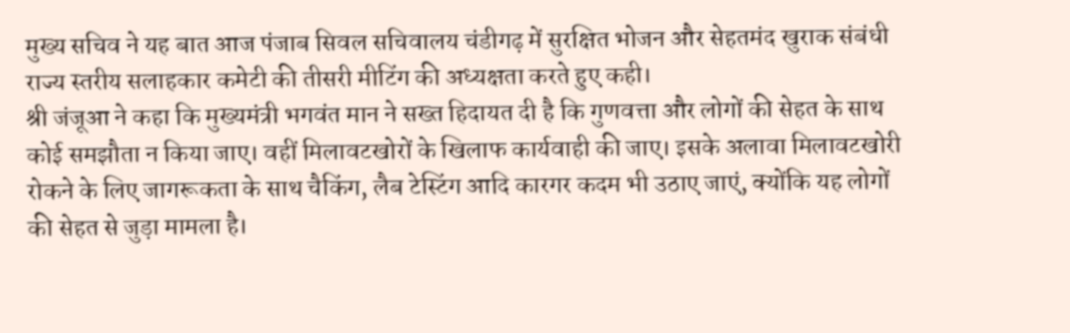मुख्य सचिव ने यह बात आज पंजाब सिवल सचिवालय चंडीगढ़ में सुरक्षित भोजन और सेहतमंद खुराक संबंधी राज्य स्तरीय सलाहकार कमेटी की तीसरी मीटिंग की अध्यक्षता करते हुए कही।
श्री जंजूआ ने कहा कि मुख्यमंत्री भगवंत मान ने सख्त हिदायत दी है कि गुणवत्ता और लोगों की सेहत के साथ कोई समझौता न किया जाए। वहीं मिलावटखोरों के खिलाफ कार्यवाही की जाए। इसके अलावा मिलावटखोरी रोकने के लिए जागरूकता के साथ चैकिंग, लैब टेस्टिंग आदि कारगर कदम भी उठाए जाएं, क्योंकि यह लोगों की सेहत से जुड़ा मामला है।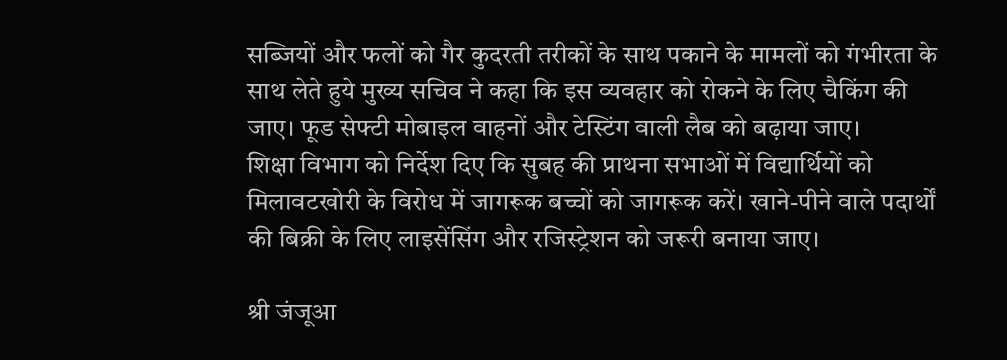सब्जियों और फलों को गैर कुदरती तरीकों के साथ पकाने के मामलों को गंभीरता के साथ लेते हुये मुख्य सचिव ने कहा कि इस व्यवहार को रोकने के लिए चैकिंग की जाए। फूड सेफ्टी मोबाइल वाहनों और टेस्टिंग वाली लैब को बढ़ाया जाए।
शिक्षा विभाग को निर्देश दिए कि सुबह की प्राथना सभाओं में विद्यार्थियों को मिलावटखोरी के विरोध में जागरूक बच्चों को जागरूक करें। खाने-पीने वाले पदार्थों की बिक्री के लिए लाइसेंसिंग और रजिस्ट्रेशन को जरूरी बनाया जाए।

श्री जंजूआ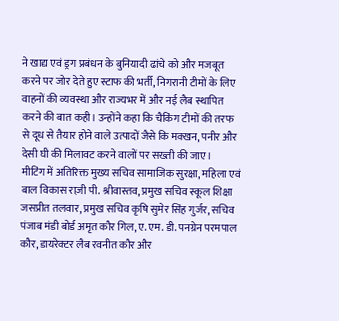ने खाद्य एवं ड्रग प्रबंधन के बुनियादी ढांचे को और मजबूत करने पर जोर देते हुए स्टाफ की भर्ती, निगरानी टीमों के लिए वाहनों की व्यवस्था और राज्यभर में और नई लैब स्थापित करने की बात कही। उन्होंने कहा कि चैकिंग टीमों की तरफ से दूध से तैयार होने वाले उत्पादों जैसे कि मक्खन, पनीर और देसी घी की मिलावट करने वालों पर सख्ती की जाए।
मीटिंग में अतिरिक्त मुख्य सचिव सामाजिक सुरक्षा, महिला एवं बाल विकास राज़ी पी. श्रीवास्तव, प्रमुख सचिव स्कूल शिक्षा जसप्रीत तलवार, प्रमुख सचिव कृषि सुमेर सिंह गुर्जर, सचिव पंजाब मंडी बोर्ड अमृत कौर गिल, ए. एम. डी. पनग्रेन परमपाल कौर, डायरेक्टर लैब रवनीत कौर और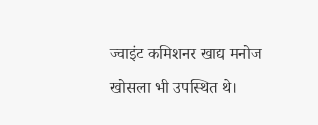ज्वाइंट कमिशनर खाद्य मनोज खोसला भी उपस्थित थे।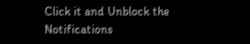Click it and Unblock the Notifications